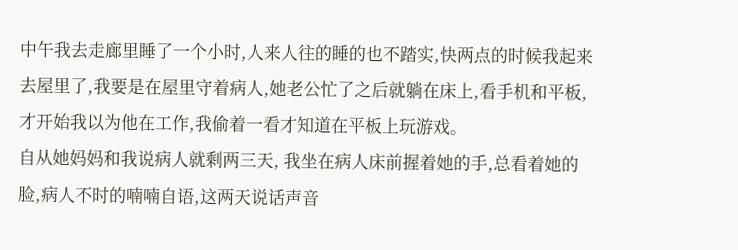中午我去走廊里睡了一个小时,人来人往的睡的也不踏实,快两点的时候我起来去屋里了,我要是在屋里守着病人,她老公忙了之后就躺在床上,看手机和平板,才开始我以为他在工作,我偷着一看才知道在平板上玩游戏。
自从她妈妈和我说病人就剩两三天, 我坐在病人床前握着她的手,总看着她的脸,病人不时的喃喃自语,这两天说话声音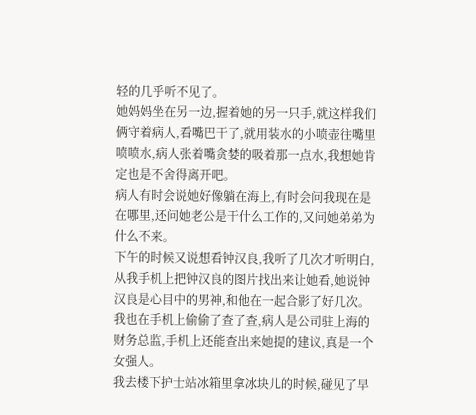轻的几乎听不见了。
她妈妈坐在另一边,握着她的另一只手,就这样我们俩守着病人,看嘴巴干了,就用装水的小喷壶往嘴里喷喷水,病人张着嘴贪婪的吸着那一点水,我想她肯定也是不舍得离开吧。
病人有时会说她好像躺在海上,有时会问我现在是在哪里,还问她老公是干什么工作的,又问她弟弟为什么不来。
下午的时候又说想看钟汉良,我听了几次才听明白,从我手机上把钟汉良的图片找出来让她看,她说钟汉良是心目中的男神,和他在一起合影了好几次。
我也在手机上偷偷了查了查,病人是公司驻上海的财务总监,手机上还能查出来她提的建议,真是一个女强人。
我去楼下护士站冰箱里拿冰块儿的时候,碰见了早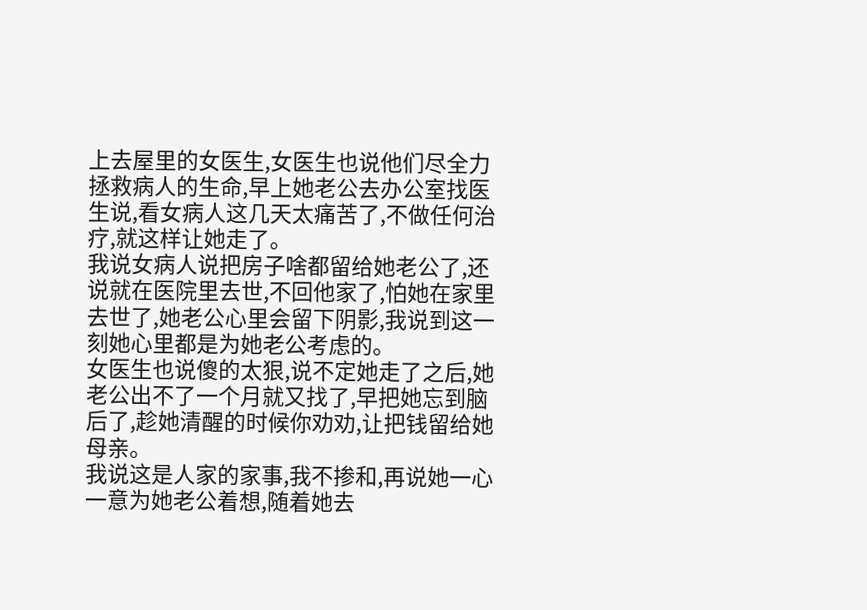上去屋里的女医生,女医生也说他们尽全力拯救病人的生命,早上她老公去办公室找医生说,看女病人这几天太痛苦了,不做任何治疗,就这样让她走了。
我说女病人说把房子啥都留给她老公了,还说就在医院里去世,不回他家了,怕她在家里去世了,她老公心里会留下阴影,我说到这一刻她心里都是为她老公考虑的。
女医生也说傻的太狠,说不定她走了之后,她老公出不了一个月就又找了,早把她忘到脑后了,趁她清醒的时候你劝劝,让把钱留给她母亲。
我说这是人家的家事,我不掺和,再说她一心一意为她老公着想,随着她去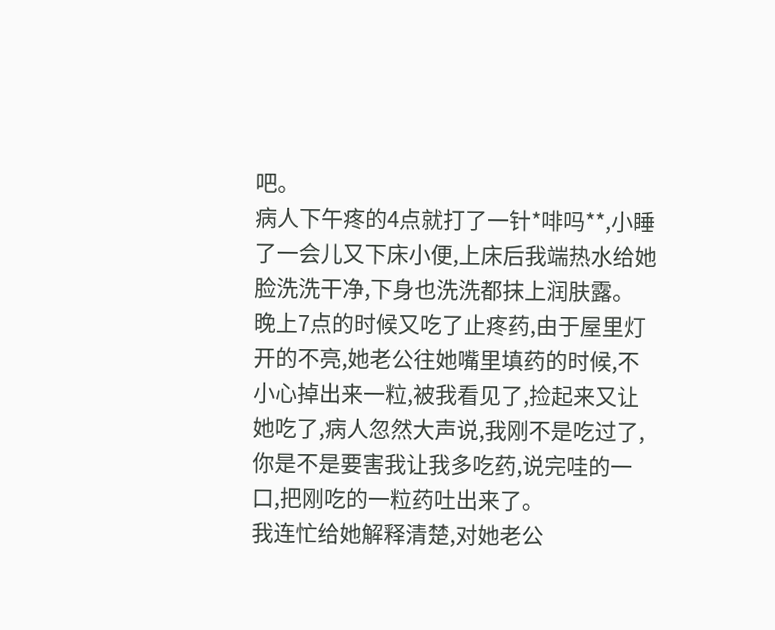吧。
病人下午疼的4点就打了一针*啡吗**,小睡了一会儿又下床小便,上床后我端热水给她脸洗洗干净,下身也洗洗都抹上润肤露。
晚上7点的时候又吃了止疼药,由于屋里灯开的不亮,她老公往她嘴里填药的时候,不小心掉出来一粒,被我看见了,捡起来又让她吃了,病人忽然大声说,我刚不是吃过了,你是不是要害我让我多吃药,说完哇的一口,把刚吃的一粒药吐出来了。
我连忙给她解释清楚,对她老公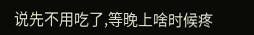说先不用吃了,等晚上啥时候疼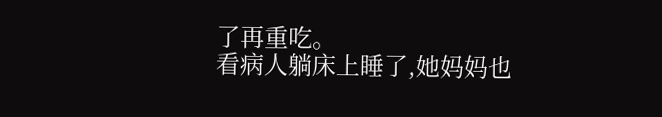了再重吃。
看病人躺床上睡了,她妈妈也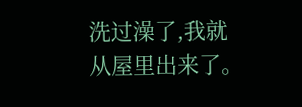洗过澡了,我就从屋里出来了。